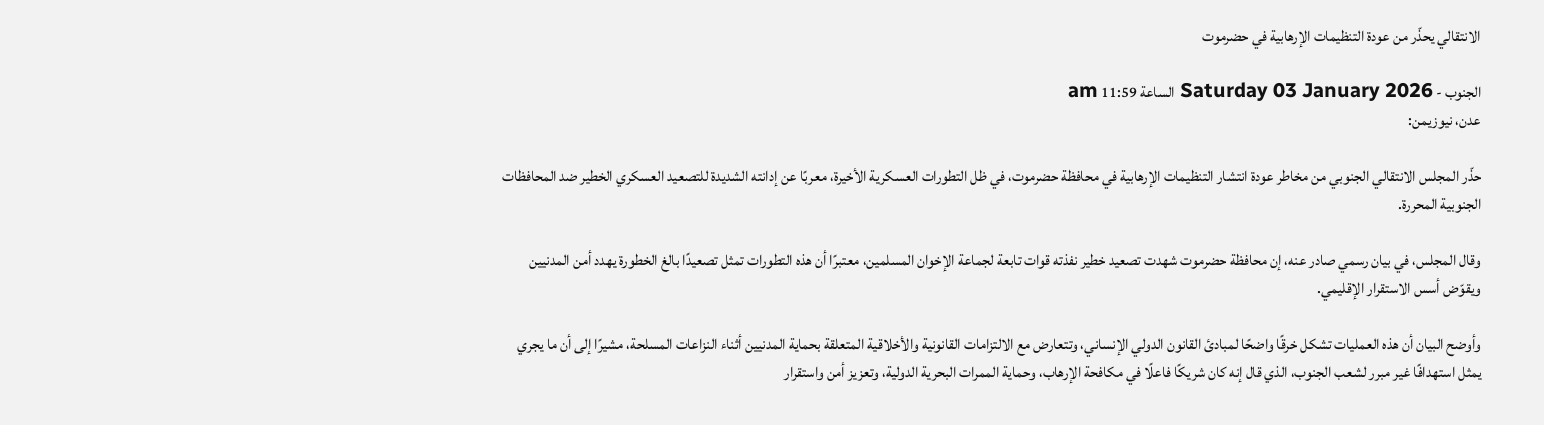الانتقالي يحذّر من عودة التنظيمات الإرهابية في حضرموت

الجنوب - Saturday 03 January 2026 الساعة 11:59 am
عدن، نيوزيمن:

حذّر المجلس الانتقالي الجنوبي من مخاطر عودة انتشار التنظيمات الإرهابية في محافظة حضرموت، في ظل التطورات العسكرية الأخيرة، معربًا عن إدانته الشديدة للتصعيد العسكري الخطير ضد المحافظات الجنوبية المحررة.

وقال المجلس، في بيان رسمي صادر عنه، إن محافظة حضرموت شهدت تصعيد خطير نفذته قوات تابعة لجماعة الإخوان المسلمين، معتبرًا أن هذه التطورات تمثل تصعيدًا بالغ الخطورة يهدد أمن المدنيين ويقوّض أسس الاستقرار الإقليمي.

وأوضح البيان أن هذه العمليات تشكل خرقًا واضحًا لمبادئ القانون الدولي الإنساني، وتتعارض مع الالتزامات القانونية والأخلاقية المتعلقة بحماية المدنيين أثناء النزاعات المسلحة، مشيرًا إلى أن ما يجري يمثل استهدافًا غير مبرر لشعب الجنوب، الذي قال إنه كان شريكًا فاعلًا في مكافحة الإرهاب، وحماية الممرات البحرية الدولية، وتعزيز أمن واستقرار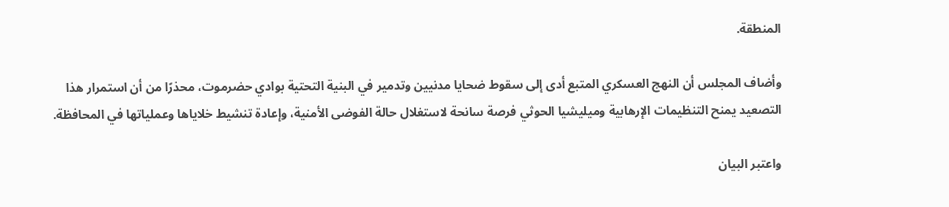المنطقة.

وأضاف المجلس أن النهج العسكري المتبع أدى إلى سقوط ضحايا مدنيين وتدمير في البنية التحتية بوادي حضرموت، محذرًا من أن استمرار هذا التصعيد يمنح التنظيمات الإرهابية وميليشيا الحوثي فرصة سانحة لاستغلال حالة الفوضى الأمنية، وإعادة تنشيط خلاياها وعملياتها في المحافظة.

واعتبر البيان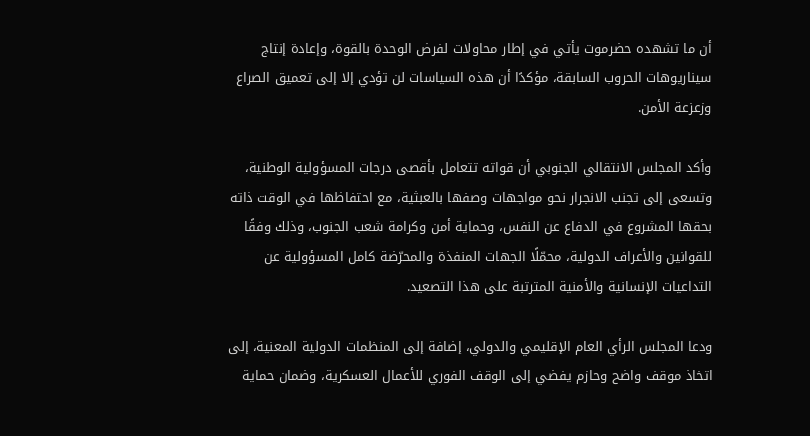أن ما تشهده حضرموت يأتي في إطار محاولات لفرض الوحدة بالقوة، وإعادة إنتاج سيناريوهات الحروب السابقة، مؤكدًا أن هذه السياسات لن تؤدي إلا إلى تعميق الصراع وزعزعة الأمن.

وأكد المجلس الانتقالي الجنوبي أن قواته تتعامل بأقصى درجات المسؤولية الوطنية، وتسعى إلى تجنب الانجرار نحو مواجهات وصفها بالعبثية، مع احتفاظها في الوقت ذاته بحقها المشروع في الدفاع عن النفس، وحماية أمن وكرامة شعب الجنوب، وذلك وفقًا للقوانين والأعراف الدولية، محمّلًا الجهات المنفذة والمحرّضة كامل المسؤولية عن التداعيات الإنسانية والأمنية المترتبة على هذا التصعيد.

ودعا المجلس الرأي العام الإقليمي والدولي، إضافة إلى المنظمات الدولية المعنية، إلى اتخاذ موقف واضح وحازم يفضي إلى الوقف الفوري للأعمال العسكرية، وضمان حماية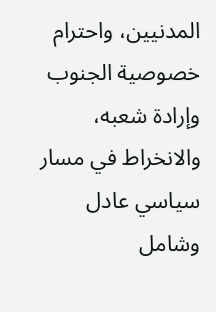المدنيين، واحترام خصوصية الجنوب وإرادة شعبه، والانخراط في مسار سياسي عادل وشامل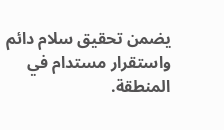يضمن تحقيق سلام دائم واستقرار مستدام في المنطقة.